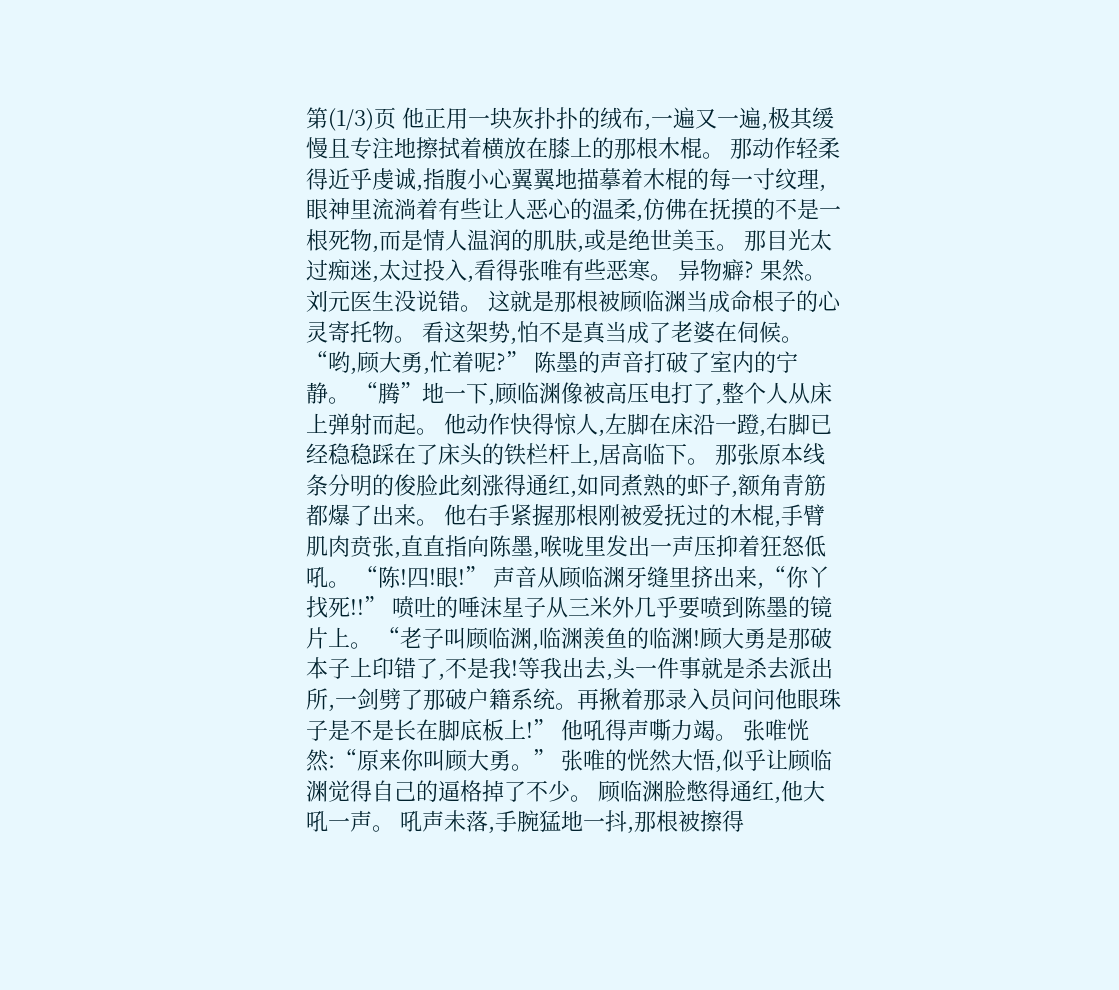第(1/3)页 他正用一块灰扑扑的绒布,一遍又一遍,极其缓慢且专注地擦拭着横放在膝上的那根木棍。 那动作轻柔得近乎虔诚,指腹小心翼翼地描摹着木棍的每一寸纹理,眼神里流淌着有些让人恶心的温柔,仿佛在抚摸的不是一根死物,而是情人温润的肌肤,或是绝世美玉。 那目光太过痴迷,太过投入,看得张唯有些恶寒。 异物癖? 果然。 刘元医生没说错。 这就是那根被顾临渊当成命根子的心灵寄托物。 看这架势,怕不是真当成了老婆在伺候。 “哟,顾大勇,忙着呢?” 陈墨的声音打破了室内的宁静。 “腾”地一下,顾临渊像被高压电打了,整个人从床上弹射而起。 他动作快得惊人,左脚在床沿一蹬,右脚已经稳稳踩在了床头的铁栏杆上,居高临下。 那张原本线条分明的俊脸此刻涨得通红,如同煮熟的虾子,额角青筋都爆了出来。 他右手紧握那根刚被爱抚过的木棍,手臂肌肉贲张,直直指向陈墨,喉咙里发出一声压抑着狂怒低吼。 “陈!四!眼!” 声音从顾临渊牙缝里挤出来,“你丫找死!!” 喷吐的唾沫星子从三米外几乎要喷到陈墨的镜片上。 “老子叫顾临渊,临渊羡鱼的临渊!顾大勇是那破本子上印错了,不是我!等我出去,头一件事就是杀去派出所,一剑劈了那破户籍系统。再揪着那录入员问问他眼珠子是不是长在脚底板上!” 他吼得声嘶力竭。 张唯恍然:“原来你叫顾大勇。” 张唯的恍然大悟,似乎让顾临渊觉得自己的逼格掉了不少。 顾临渊脸憋得通红,他大吼一声。 吼声未落,手腕猛地一抖,那根被擦得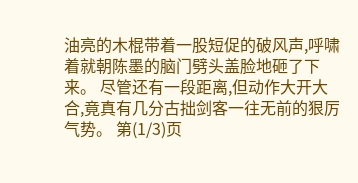油亮的木棍带着一股短促的破风声,呼啸着就朝陈墨的脑门劈头盖脸地砸了下来。 尽管还有一段距离,但动作大开大合,竟真有几分古拙剑客一往无前的狠厉气势。 第(1/3)页